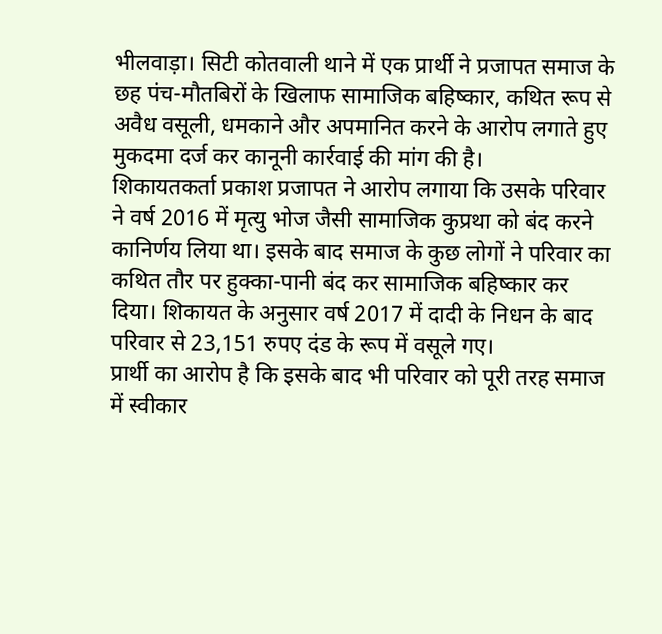भीलवाड़ा। सिटी कोतवाली थाने में एक प्रार्थी ने प्रजापत समाज के छह पंच-मौतबिरों के खिलाफ सामाजिक बहिष्कार, कथित रूप से अवैध वसूली, धमकाने और अपमानित करने के आरोप लगाते हुए मुकदमा दर्ज कर कानूनी कार्रवाई की मांग की है।
शिकायतकर्ता प्रकाश प्रजापत ने आरोप लगाया कि उसके परिवार ने वर्ष 2016 में मृत्यु भोज जैसी सामाजिक कुप्रथा को बंद करने कानिर्णय लिया था। इसके बाद समाज के कुछ लोगों ने परिवार का कथित तौर पर हुक्का-पानी बंद कर सामाजिक बहिष्कार कर दिया। शिकायत के अनुसार वर्ष 2017 में दादी के निधन के बाद परिवार से 23,151 रुपए दंड के रूप में वसूले गए।
प्रार्थी का आरोप है कि इसके बाद भी परिवार को पूरी तरह समाज में स्वीकार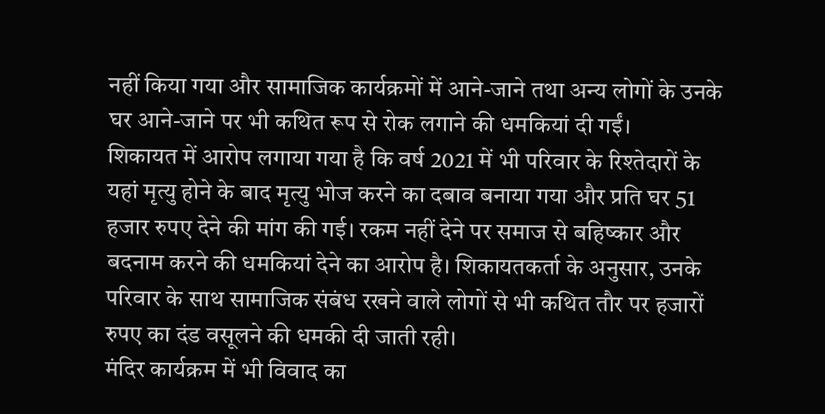नहीं किया गया और सामाजिक कार्यक्रमों में आने-जाने तथा अन्य लोगों के उनके घर आने-जाने पर भी कथित रूप से रोक लगाने की धमकियां दी गईं।
शिकायत में आरोप लगाया गया है कि वर्ष 2021 में भी परिवार के रिश्तेदारों के यहां मृत्यु होने के बाद मृत्यु भोज करने का दबाव बनाया गया और प्रति घर 51 हजार रुपए देने की मांग की गई। रकम नहीं देने पर समाज से बहिष्कार और बदनाम करने की धमकियां देने का आरोप है। शिकायतकर्ता के अनुसार, उनके परिवार के साथ सामाजिक संबंध रखने वाले लोगों से भी कथित तौर पर हजारों रुपए का दंड वसूलने की धमकी दी जाती रही।
मंदिर कार्यक्रम में भी विवाद का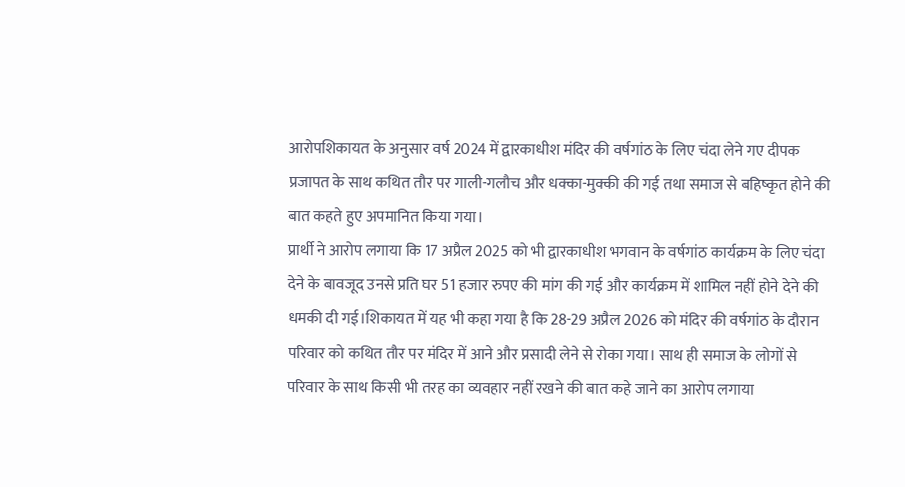आरोपशिकायत के अनुसार वर्ष 2024 में द्वारकाधीश मंदिर की वर्षगांठ के लिए चंदा लेने गए दीपक प्रजापत के साथ कथित तौर पर गाली-गलौच और धक्का-मुक्की की गई तथा समाज से बहिष्कृत होने की बात कहते हुए अपमानित किया गया।
प्रार्थी ने आरोप लगाया कि 17 अप्रैल 2025 को भी द्वारकाधीश भगवान के वर्षगांठ कार्यक्रम के लिए चंदा देने के बावजूद उनसे प्रति घर 51 हजार रुपए की मांग की गई और कार्यक्रम में शामिल नहीं होने देने की धमकी दी गई।शिकायत में यह भी कहा गया है कि 28-29 अप्रैल 2026 को मंदिर की वर्षगांठ के दौरान परिवार को कथित तौर पर मंदिर में आने और प्रसादी लेने से रोका गया। साथ ही समाज के लोगों से परिवार के साथ किसी भी तरह का व्यवहार नहीं रखने की बात कहे जाने का आरोप लगाया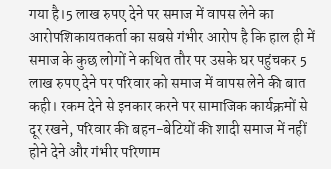गया है।5 लाख रुपए देने पर समाज में वापस लेने का आरोपशिकायतकर्ता का सबसे गंभीर आरोप है कि हाल ही में समाज के कुछ लोगों ने कथित तौर पर उसके घर पहुंचकर 5 लाख रुपए देने पर परिवार को समाज में वापस लेने की बात कही। रकम देने से इनकार करने पर सामाजिक कार्यक्रमों से दूर रखने, परिवार की बहन-बेटियों की शादी समाज में नहीं होने देने और गंभीर परिणाम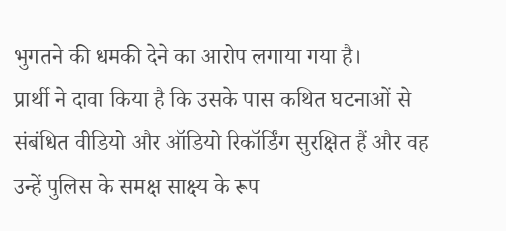भुगतने की धमकी देने का आरोप लगाया गया है।
प्रार्थी ने दावा किया है कि उसके पास कथित घटनाओं से संबंधित वीडियो और ऑडियो रिकॉर्डिंग सुरक्षित हैं और वह उन्हें पुलिस के समक्ष साक्ष्य के रूप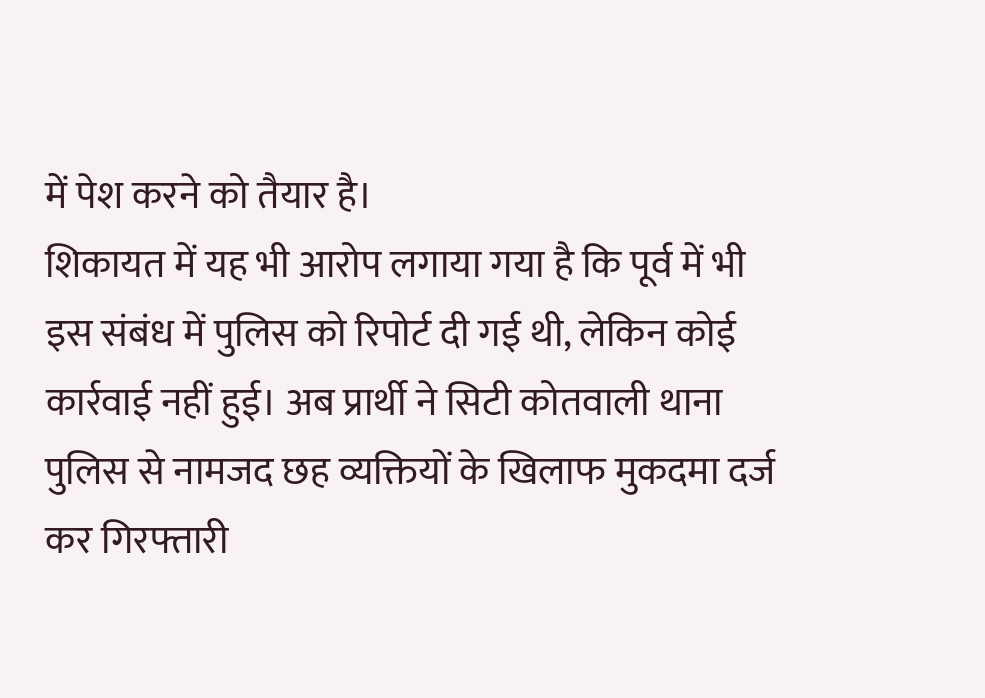में पेश करने को तैयार है।
शिकायत में यह भी आरोप लगाया गया है कि पूर्व में भी इस संबंध में पुलिस को रिपोर्ट दी गई थी, लेकिन कोई कार्रवाई नहीं हुई। अब प्रार्थी ने सिटी कोतवाली थाना पुलिस से नामजद छह व्यक्तियों के खिलाफ मुकदमा दर्ज कर गिरफ्तारी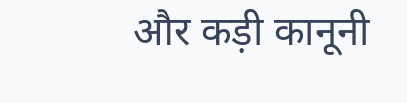और कड़ी कानूनी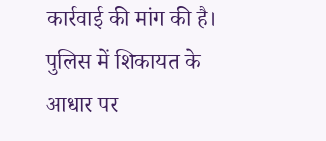कार्रवाई की मांग की है।
पुलिस में शिकायत के आधार पर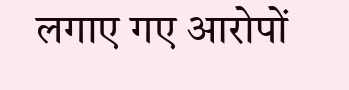लगाए गए आरोपों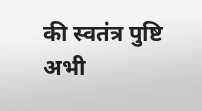की स्वतंत्र पुष्टि अभी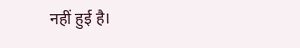नहीं हुई है।